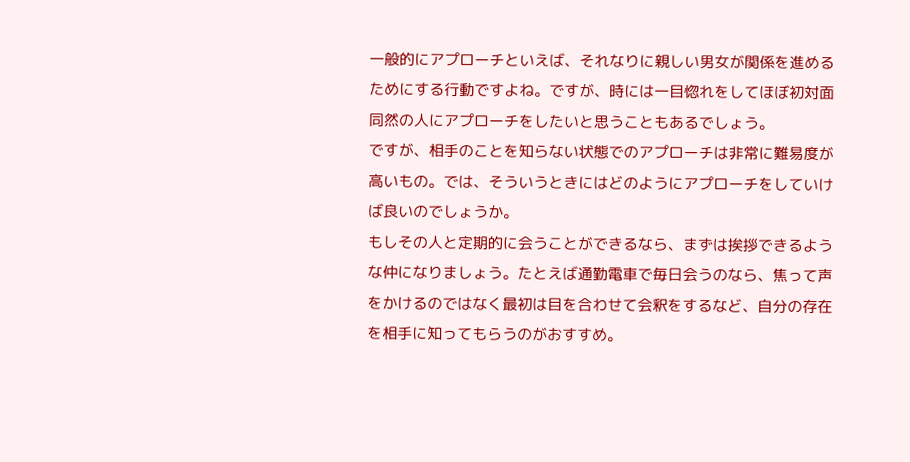一般的にアプローチといえば、それなりに親しい男女が関係を進めるためにする行動ですよね。ですが、時には一目惚れをしてほぼ初対面同然の人にアプローチをしたいと思うこともあるでしょう。
ですが、相手のことを知らない状態でのアプローチは非常に難易度が高いもの。では、そういうときにはどのようにアプローチをしていけば良いのでしょうか。
もしその人と定期的に会うことができるなら、まずは挨拶できるような仲になりましょう。たとえば通勤電車で毎日会うのなら、焦って声をかけるのではなく最初は目を合わせて会釈をするなど、自分の存在を相手に知ってもらうのがおすすめ。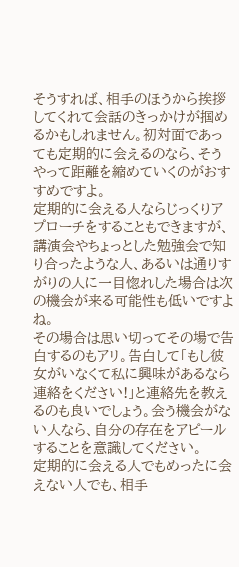そうすれば、相手のほうから挨拶してくれて会話のきっかけが掴めるかもしれません。初対面であっても定期的に会えるのなら、そうやって距離を縮めていくのがおすすめですよ。
定期的に会える人ならじっくりアプローチをすることもできますが、講演会やちょっとした勉強会で知り合ったような人、あるいは通りすがりの人に一目惚れした場合は次の機会が来る可能性も低いですよね。
その場合は思い切ってその場で告白するのもアリ。告白して「もし彼女がいなくて私に興味があるなら連絡をください!」と連絡先を教えるのも良いでしょう。会う機会がない人なら、自分の存在をアピールすることを意識してください。
定期的に会える人でもめったに会えない人でも、相手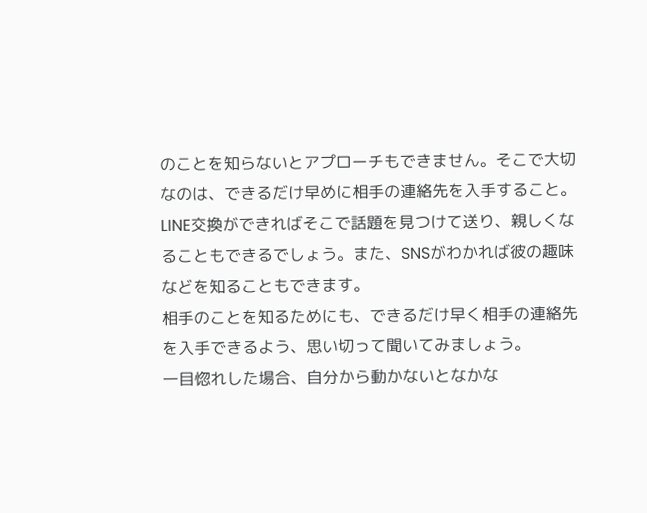のことを知らないとアプローチもできません。そこで大切なのは、できるだけ早めに相手の連絡先を入手すること。
LINE交換ができればそこで話題を見つけて送り、親しくなることもできるでしょう。また、SNSがわかれば彼の趣味などを知ることもできます。
相手のことを知るためにも、できるだけ早く相手の連絡先を入手できるよう、思い切って聞いてみましょう。
一目惚れした場合、自分から動かないとなかな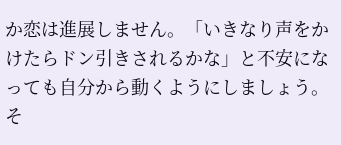か恋は進展しません。「いきなり声をかけたらドン引きされるかな」と不安になっても自分から動くようにしましょう。そ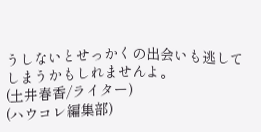うしないとせっかくの出会いも逃してしまうかもしれませんよ。
(土井春香/ライター)
(ハウコレ編集部)